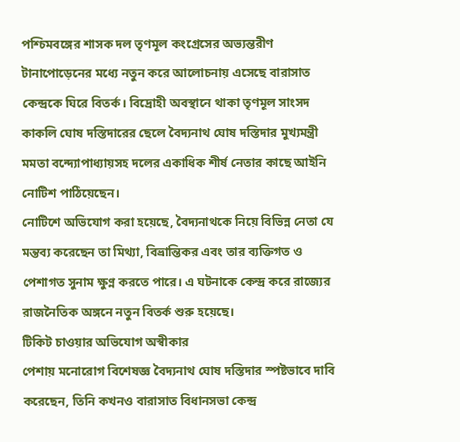পশ্চিমবঙ্গের শাসক দল তৃণমূল কংগ্রেসের অভ্যন্তরীণ টানাপোড়েনের মধ্যে নতুন করে আলোচনায় এসেছে বারাসাত কেন্দ্রকে ঘিরে বিতর্ক। বিদ্রোহী অবস্থানে থাকা তৃণমূল সাংসদ কাকলি ঘোষ দস্তিদারের ছেলে বৈদ্যনাথ ঘোষ দস্তিদার মুখ্যমন্ত্রী মমতা বন্দ্যোপাধ্যায়সহ দলের একাধিক শীর্ষ নেতার কাছে আইনি নোটিশ পাঠিয়েছেন।
নোটিশে অভিযোগ করা হয়েছে, বৈদ্যনাথকে নিয়ে বিভিন্ন নেতা যে মন্তব্য করেছেন তা মিথ্যা, বিভ্রান্তিকর এবং তার ব্যক্তিগত ও পেশাগত সুনাম ক্ষুণ্ন করতে পারে। এ ঘটনাকে কেন্দ্র করে রাজ্যের রাজনৈতিক অঙ্গনে নতুন বিতর্ক শুরু হয়েছে।
টিকিট চাওয়ার অভিযোগ অস্বীকার
পেশায় মনোরোগ বিশেষজ্ঞ বৈদ্যনাথ ঘোষ দস্তিদার স্পষ্টভাবে দাবি করেছেন, তিনি কখনও বারাসাত বিধানসভা কেন্দ্র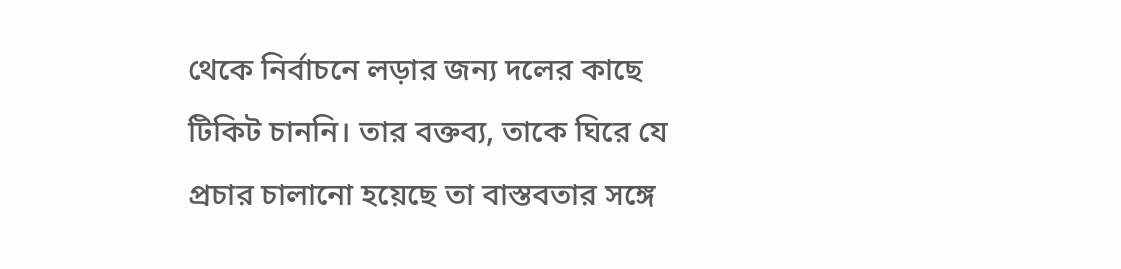থেকে নির্বাচনে লড়ার জন্য দলের কাছে টিকিট চাননি। তার বক্তব্য, তাকে ঘিরে যে প্রচার চালানো হয়েছে তা বাস্তবতার সঙ্গে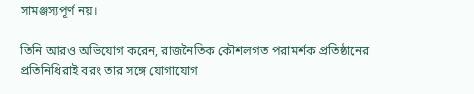সামঞ্জস্যপূর্ণ নয়।

তিনি আরও অভিযোগ করেন, রাজনৈতিক কৌশলগত পরামর্শক প্রতিষ্ঠানের প্রতিনিধিরাই বরং তার সঙ্গে যোগাযোগ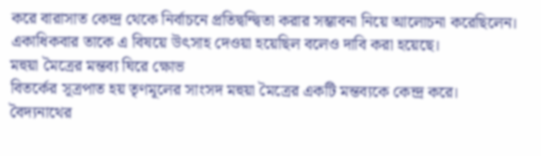করে বারাসাত কেন্দ্র থেকে নির্বাচনে প্রতিদ্বন্দ্বিতা করার সম্ভাবনা নিয়ে আলোচনা করেছিলেন। একাধিকবার তাকে এ বিষয়ে উৎসাহ দেওয়া হয়েছিল বলেও দাবি করা হয়েছে।
মহুয়া মৈত্রের মন্তব্য ঘিরে ক্ষোভ
বিতর্কের সূত্রপাত হয় তৃণমূলের সাংসদ মহুয়া মৈত্রের একটি মন্তব্যকে কেন্দ্র করে। বৈদ্যনাথের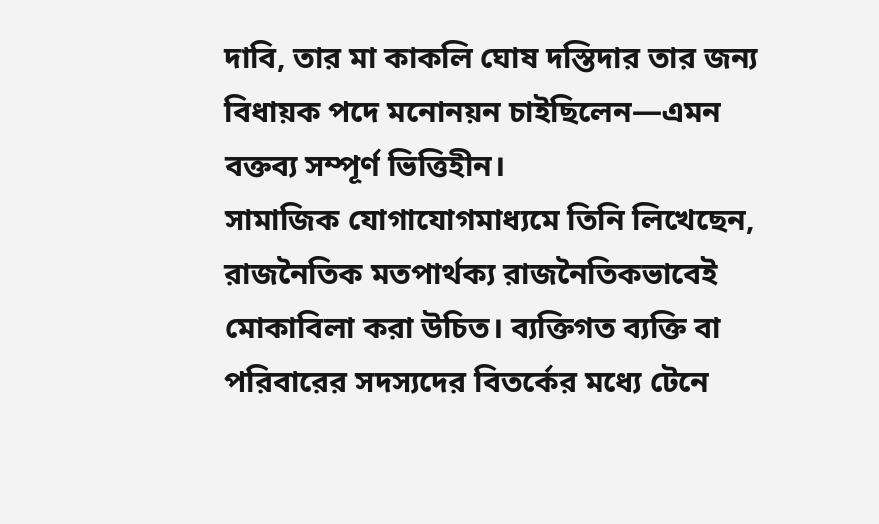দাবি, তার মা কাকলি ঘোষ দস্তিদার তার জন্য বিধায়ক পদে মনোনয়ন চাইছিলেন—এমন বক্তব্য সম্পূর্ণ ভিত্তিহীন।
সামাজিক যোগাযোগমাধ্যমে তিনি লিখেছেন, রাজনৈতিক মতপার্থক্য রাজনৈতিকভাবেই মোকাবিলা করা উচিত। ব্যক্তিগত ব্যক্তি বা পরিবারের সদস্যদের বিতর্কের মধ্যে টেনে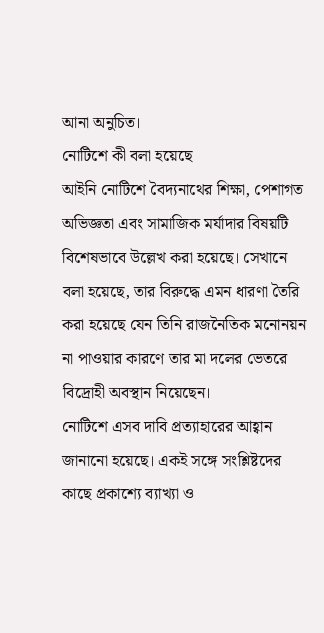আনা অনুচিত।
নোটিশে কী বলা হয়েছে
আইনি নোটিশে বৈদ্যনাথের শিক্ষা, পেশাগত অভিজ্ঞতা এবং সামাজিক মর্যাদার বিষয়টি বিশেষভাবে উল্লেখ করা হয়েছে। সেখানে বলা হয়েছে, তার বিরুদ্ধে এমন ধারণা তৈরি করা হয়েছে যেন তিনি রাজনৈতিক মনোনয়ন না পাওয়ার কারণে তার মা দলের ভেতরে বিদ্রোহী অবস্থান নিয়েছেন।
নোটিশে এসব দাবি প্রত্যাহারের আহ্বান জানানো হয়েছে। একই সঙ্গে সংশ্লিষ্টদের কাছে প্রকাশ্যে ব্যাখ্যা ও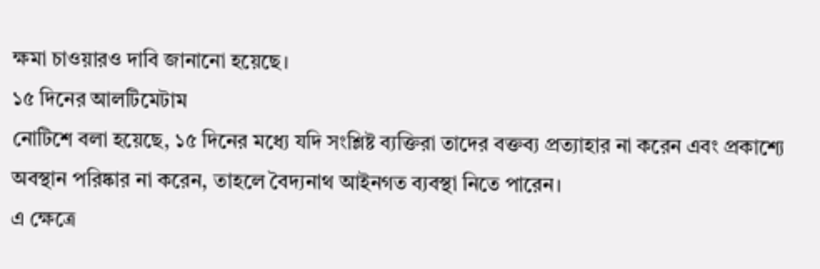ক্ষমা চাওয়ারও দাবি জানানো হয়েছে।
১৫ দিনের আলটিমেটাম
নোটিশে বলা হয়েছে, ১৫ দিনের মধ্যে যদি সংশ্লিষ্ট ব্যক্তিরা তাদের বক্তব্য প্রত্যাহার না করেন এবং প্রকাশ্যে অবস্থান পরিষ্কার না করেন, তাহলে বৈদ্যনাথ আইনগত ব্যবস্থা নিতে পারেন।
এ ক্ষেত্রে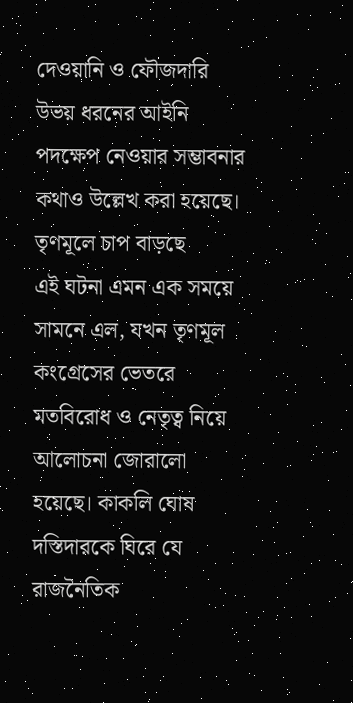দেওয়ানি ও ফৌজদারি উভয় ধরনের আইনি পদক্ষেপ নেওয়ার সম্ভাবনার কথাও উল্লেখ করা হয়েছে।
তৃণমূলে চাপ বাড়ছে
এই ঘটনা এমন এক সময়ে সামনে এল, যখন তৃণমূল কংগ্রেসের ভেতরে মতবিরোধ ও নেতৃত্ব নিয়ে আলোচনা জোরালো হয়েছে। কাকলি ঘোষ দস্তিদারকে ঘিরে যে রাজনৈতিক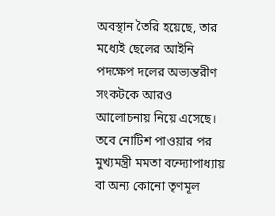অবস্থান তৈরি হয়েছে, তার মধ্যেই ছেলের আইনি পদক্ষেপ দলের অভ্যন্তরীণ সংকটকে আরও আলোচনায় নিয়ে এসেছে।
তবে নোটিশ পাওয়ার পর মুখ্যমন্ত্রী মমতা বন্দ্যোপাধ্যায় বা অন্য কোনো তৃণমূল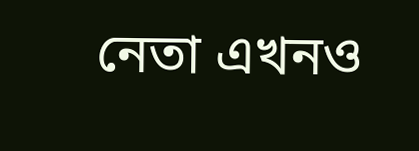নেতা এখনও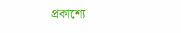প্রকাশ্যে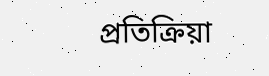প্রতিক্রিয়া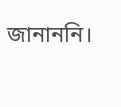জানাননি।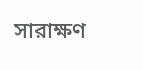সারাক্ষণ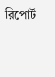রিপোর্ট